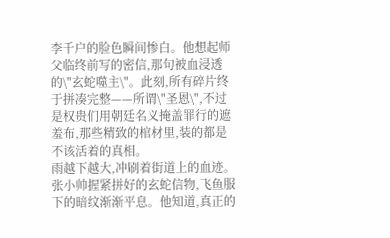李千户的脸色瞬间惨白。他想起师父临终前写的密信,那句被血浸透的\"玄蛇噬主\"。此刻,所有碎片终于拼凑完整——所谓\"圣恩\",不过是权贵们用朝廷名义掩盖罪行的遮羞布,那些精致的棺材里,装的都是不该活着的真相。
雨越下越大,冲刷着街道上的血迹。张小帅握紧拼好的玄蛇信物,飞鱼服下的暗纹渐渐平息。他知道,真正的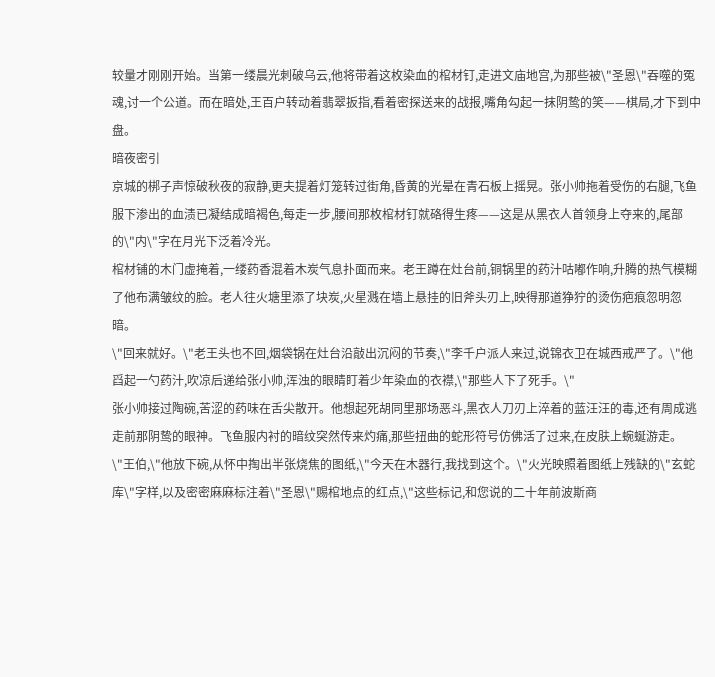较量才刚刚开始。当第一缕晨光刺破乌云,他将带着这枚染血的棺材钉,走进文庙地宫,为那些被\"圣恩\"吞噬的冤魂,讨一个公道。而在暗处,王百户转动着翡翠扳指,看着密探送来的战报,嘴角勾起一抹阴鸷的笑——棋局,才下到中盘。
暗夜密引
京城的梆子声惊破秋夜的寂静,更夫提着灯笼转过街角,昏黄的光晕在青石板上摇晃。张小帅拖着受伤的右腿,飞鱼服下渗出的血渍已凝结成暗褐色,每走一步,腰间那枚棺材钉就硌得生疼——这是从黑衣人首领身上夺来的,尾部的\"内\"字在月光下泛着冷光。
棺材铺的木门虚掩着,一缕药香混着木炭气息扑面而来。老王蹲在灶台前,铜锅里的药汁咕嘟作响,升腾的热气模糊了他布满皱纹的脸。老人往火塘里添了块炭,火星溅在墙上悬挂的旧斧头刃上,映得那道狰狞的烫伤疤痕忽明忽暗。
\"回来就好。\"老王头也不回,烟袋锅在灶台沿敲出沉闷的节奏,\"李千户派人来过,说锦衣卫在城西戒严了。\"他舀起一勺药汁,吹凉后递给张小帅,浑浊的眼睛盯着少年染血的衣襟,\"那些人下了死手。\"
张小帅接过陶碗,苦涩的药味在舌尖散开。他想起死胡同里那场恶斗,黑衣人刀刃上淬着的蓝汪汪的毒,还有周成逃走前那阴鸷的眼神。飞鱼服内衬的暗纹突然传来灼痛,那些扭曲的蛇形符号仿佛活了过来,在皮肤上蜿蜒游走。
\"王伯,\"他放下碗,从怀中掏出半张烧焦的图纸,\"今天在木器行,我找到这个。\"火光映照着图纸上残缺的\"玄蛇库\"字样,以及密密麻麻标注着\"圣恩\"赐棺地点的红点,\"这些标记,和您说的二十年前波斯商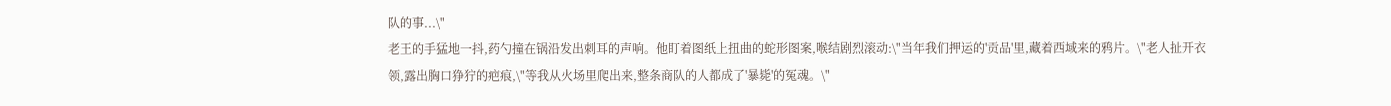队的事...\"
老王的手猛地一抖,药勺撞在锅沿发出刺耳的声响。他盯着图纸上扭曲的蛇形图案,喉结剧烈滚动:\"当年我们押运的'贡品'里,藏着西域来的鸦片。\"老人扯开衣领,露出胸口狰狞的疤痕,\"等我从火场里爬出来,整条商队的人都成了'暴毙'的冤魂。\"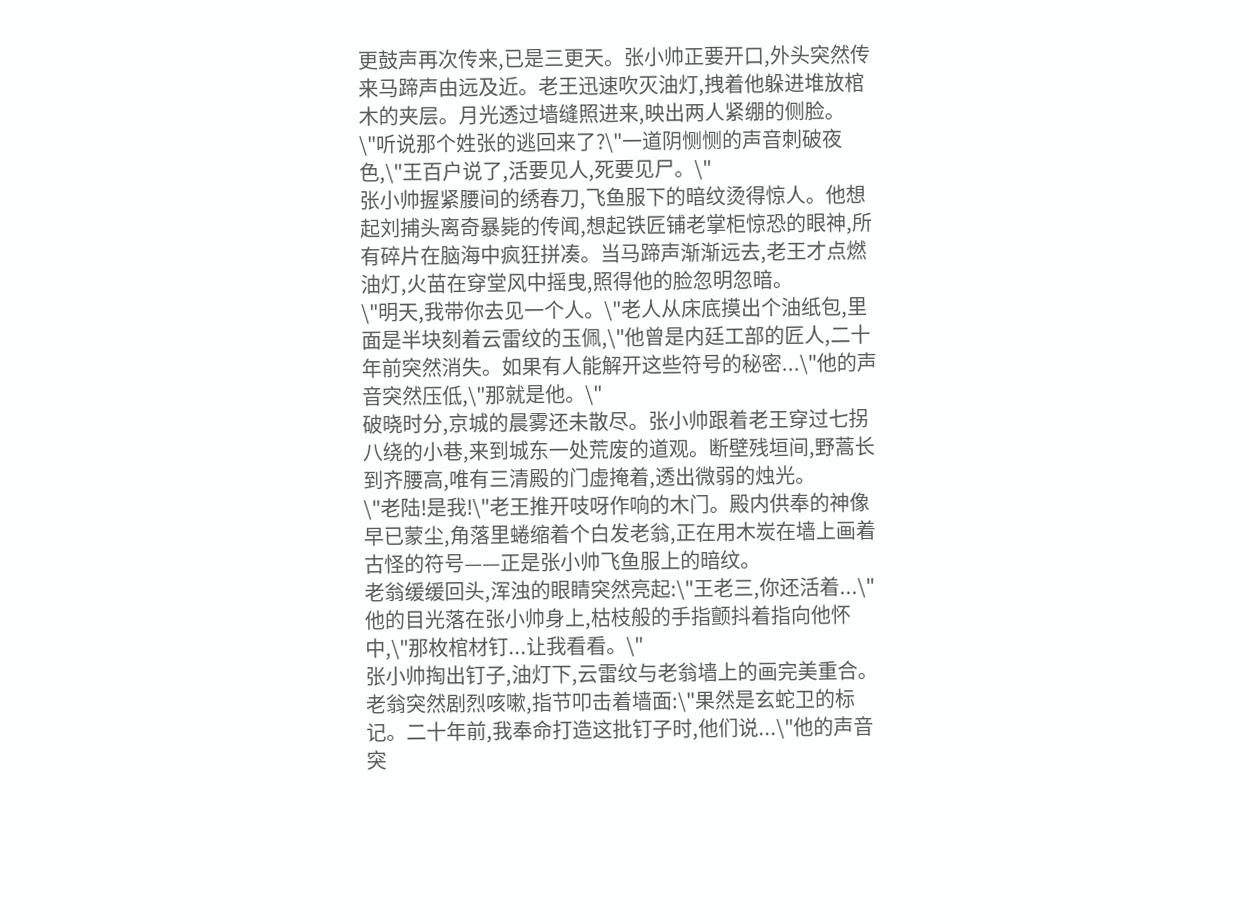更鼓声再次传来,已是三更天。张小帅正要开口,外头突然传来马蹄声由远及近。老王迅速吹灭油灯,拽着他躲进堆放棺木的夹层。月光透过墙缝照进来,映出两人紧绷的侧脸。
\"听说那个姓张的逃回来了?\"一道阴恻恻的声音刺破夜色,\"王百户说了,活要见人,死要见尸。\"
张小帅握紧腰间的绣春刀,飞鱼服下的暗纹烫得惊人。他想起刘捕头离奇暴毙的传闻,想起铁匠铺老掌柜惊恐的眼神,所有碎片在脑海中疯狂拼凑。当马蹄声渐渐远去,老王才点燃油灯,火苗在穿堂风中摇曳,照得他的脸忽明忽暗。
\"明天,我带你去见一个人。\"老人从床底摸出个油纸包,里面是半块刻着云雷纹的玉佩,\"他曾是内廷工部的匠人,二十年前突然消失。如果有人能解开这些符号的秘密...\"他的声音突然压低,\"那就是他。\"
破晓时分,京城的晨雾还未散尽。张小帅跟着老王穿过七拐八绕的小巷,来到城东一处荒废的道观。断壁残垣间,野蒿长到齐腰高,唯有三清殿的门虚掩着,透出微弱的烛光。
\"老陆!是我!\"老王推开吱呀作响的木门。殿内供奉的神像早已蒙尘,角落里蜷缩着个白发老翁,正在用木炭在墙上画着古怪的符号——正是张小帅飞鱼服上的暗纹。
老翁缓缓回头,浑浊的眼睛突然亮起:\"王老三,你还活着...\"他的目光落在张小帅身上,枯枝般的手指颤抖着指向他怀中,\"那枚棺材钉...让我看看。\"
张小帅掏出钉子,油灯下,云雷纹与老翁墙上的画完美重合。老翁突然剧烈咳嗽,指节叩击着墙面:\"果然是玄蛇卫的标记。二十年前,我奉命打造这批钉子时,他们说...\"他的声音突